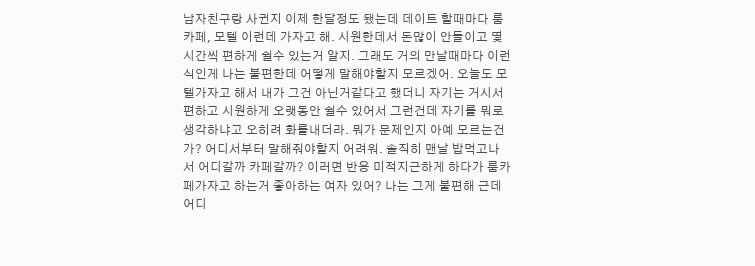남자친구랑 사귄지 이제 한달정도 됐는데 데이트 할때마다 룸카페, 모텔 이런데 가자고 해. 시원한데서 돈많이 안들이고 몇시간씩 편하게 쉴수 있는거 알지. 그래도 거의 만날때마다 이런식인게 나는 불편한데 어떻게 말해야할지 모르겠어. 오늘도 모텔가자고 해서 내가 그건 아닌거같다고 했더니 자기는 거시서 편하고 시원하게 오랫동안 쉴수 있어서 그런건데 자기를 뭐로 생각하냐고 오히려 화를내더라. 뭐가 문제인지 아예 모르는건가? 어디서부터 말해줘야할지 어려워. 솔직히 맨날 밥먹고나서 어디갈까 카페갈까? 이러면 반응 미적지근하게 하다가 룸카페가자고 하는거 좋아하는 여자 있어? 나는 그게 불편해 근데 어디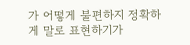가 어떻게 불편하지 정확하게 말로 표현하기가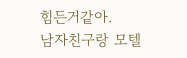힘든거같아.
남자친구랑 모텔